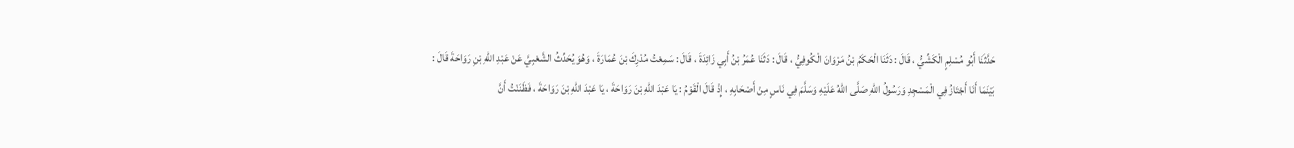حَدَّثَنَا أَبُو مُسْلِمٍ الْكَشِّيُّ ، قَالَ : دَثَنَا الْحَكَمُ بْنُ مَرْوَانَ الْكُوفِيُّ ، قَالَ : دَثَنَا عُمَرُ بْنُ أَبِي زَائِدَةَ ، قَالَ : سَمِعْتُ مُدْرِكَ بْنَ عُمَارَةَ ، وَهُوَ يُحَدِّثُ الشَّعْبِيَّ عَنْ عَبْدِ اللهِ بْنِ رَوَاحَةَ قَالَ :
بَيْنَمَا أَنَا أَجْتَازُ فِي الْمَسْجِدِ وَرَسُولُ اللهِ صَلَّى اللهُ عَلَيْهِ وَسَلَّمَ فِي نَاسٍ مِنْ أَصْحَابِهِ ، إِذْ قَالَ الْقَوْمُ : يَا عَبْدَ اللهِ بْنَ رَوَاحَةَ ، يَا عَبْدَ اللهِ بْنَ رَوَاحَةَ ، فَظَنَنْتُ أَنَّ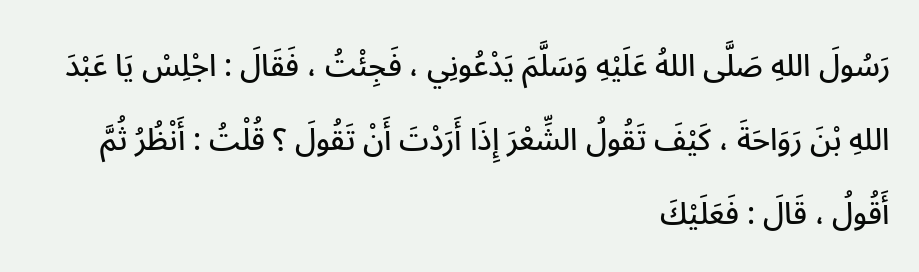رَسُولَ اللهِ صَلَّى اللهُ عَلَيْهِ وَسَلَّمَ يَدْعُونِي ، فَجِئْتُ ، فَقَالَ : اجْلِسْ يَا عَبْدَ اللهِ بْنَ رَوَاحَةَ ، كَيْفَ تَقُولُ الشِّعْرَ إِذَا أَرَدْتَ أَنْ تَقُولَ ؟ قُلْتُ : أَنْظُرُ ثُمَّ أَقُولُ ، قَالَ : فَعَلَيْكَ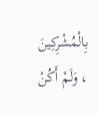بِالْمُشْرِكِينَ ، وَلَمْ أَكُنْ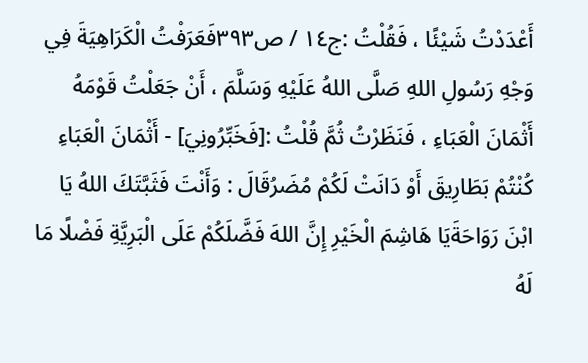أَعْدَدْتُ شَيْئًا ، فَقُلْتُ :ج١٤ / ص٣٩٣فَعَرَفْتُ الْكَرَاهِيَةَ فِي وَجْهِ رَسُولِ اللهِ صَلَّى اللهُ عَلَيْهِ وَسَلَّمَ ، أَنْ جَعَلْتُ قَوْمَهُ أَثْمَانَ الْعَبَاءِ ، فَنَظَرْتُ ثُمَّ قُلْتُ :[فَخَبِّرُونِيَ] - أَثْمَانَ الْعَبَاءِ كُنْتُمْ بَطَارِيقَ أَوْ دَانَتْ لَكُمْ مُضَرُقَالَ : وَأَنْتَ فَثَبَّتَكَ اللهُ يَا ابْنَ رَوَاحَةَيَا هَاشِمَ الْخَيْرِ إِنَّ اللهَ فَضَّلَكُمْ عَلَى الْبَرِيَّةِ فَضْلًا مَا لَهُ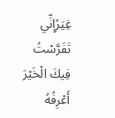غِيَرُإِنِّي تَفَرَّسْتُ فِيكَ الْخَيْرَ أَعْرِفُهُ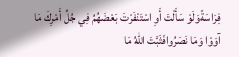فِرَاسَةًوَلَوْ سَأَلْتَ أَوِ اسْتَنْفَرْتَ بَعْضَهُمُ فِي جُلِّ أَمْرِكَ مَا آوَوْا وَمَا نَصَرُوافَثَبَّتَ اللهُ مَا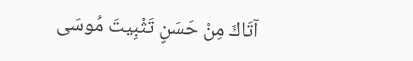آتَاكَ مِنْ حَسَنٍ تَثْبِيتَ مُوسَى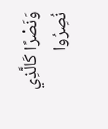وَنَصْرًا كَالَّذِي نُصِرُوا